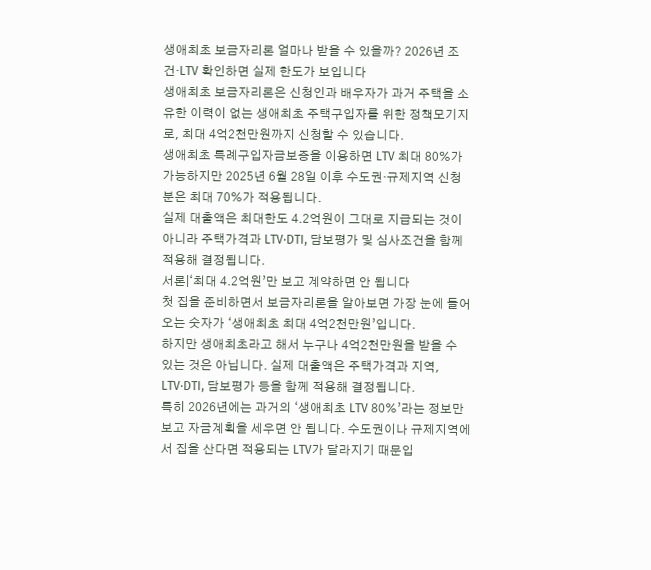생애최초 보금자리론 얼마나 받을 수 있을까? 2026년 조건·LTV 확인하면 실제 한도가 보입니다
생애최초 보금자리론은 신청인과 배우자가 과거 주택을 소유한 이력이 없는 생애최초 주택구입자를 위한 정책모기지로, 최대 4억2천만원까지 신청할 수 있습니다.
생애최초 특례구입자금보증을 이용하면 LTV 최대 80%가 가능하지만 2025년 6월 28일 이후 수도권·규제지역 신청분은 최대 70%가 적용됩니다.
실제 대출액은 최대한도 4.2억원이 그대로 지급되는 것이 아니라 주택가격과 LTV·DTI, 담보평가 및 심사조건을 함께 적용해 결정됩니다.
서론|‘최대 4.2억원’만 보고 계약하면 안 됩니다
첫 집을 준비하면서 보금자리론을 알아보면 가장 눈에 들어오는 숫자가 ‘생애최초 최대 4억2천만원’입니다.
하지만 생애최초라고 해서 누구나 4억2천만원을 받을 수 있는 것은 아닙니다. 실제 대출액은 주택가격과 지역, LTV·DTI, 담보평가 등을 함께 적용해 결정됩니다.
특히 2026년에는 과거의 ‘생애최초 LTV 80%’라는 정보만 보고 자금계획을 세우면 안 됩니다. 수도권이나 규제지역에서 집을 산다면 적용되는 LTV가 달라지기 때문입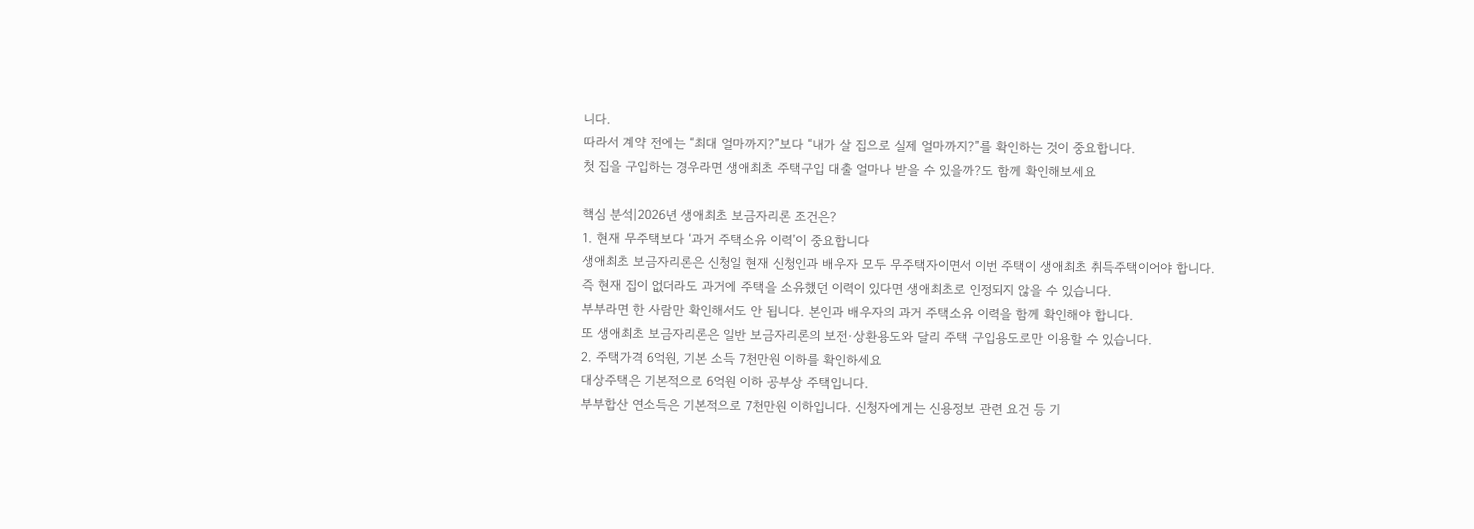니다.
따라서 계약 전에는 “최대 얼마까지?”보다 “내가 살 집으로 실제 얼마까지?”를 확인하는 것이 중요합니다.
첫 집을 구입하는 경우라면 생애최초 주택구입 대출 얼마나 받을 수 있을까?도 함께 확인해보세요

핵심 분석|2026년 생애최초 보금자리론 조건은?
1. 현재 무주택보다 ‘과거 주택소유 이력’이 중요합니다
생애최초 보금자리론은 신청일 현재 신청인과 배우자 모두 무주택자이면서 이번 주택이 생애최초 취득주택이어야 합니다.
즉 현재 집이 없더라도 과거에 주택을 소유했던 이력이 있다면 생애최초로 인정되지 않을 수 있습니다.
부부라면 한 사람만 확인해서도 안 됩니다. 본인과 배우자의 과거 주택소유 이력을 함께 확인해야 합니다.
또 생애최초 보금자리론은 일반 보금자리론의 보전·상환용도와 달리 주택 구입용도로만 이용할 수 있습니다.
2. 주택가격 6억원, 기본 소득 7천만원 이하를 확인하세요
대상주택은 기본적으로 6억원 이하 공부상 주택입니다.
부부합산 연소득은 기본적으로 7천만원 이하입니다. 신청자에게는 신용정보 관련 요건 등 기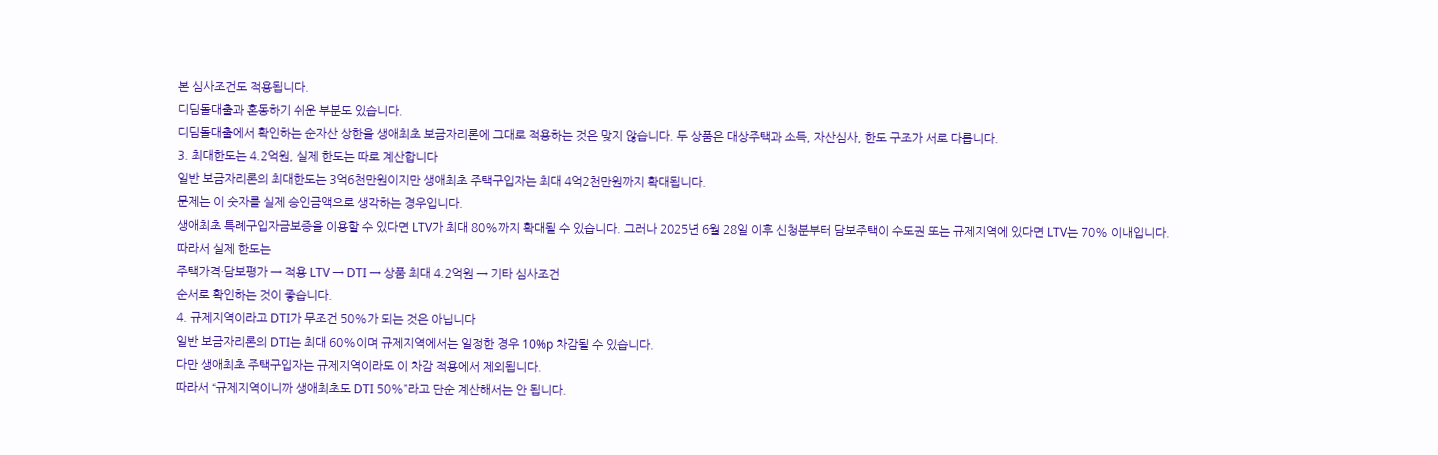본 심사조건도 적용됩니다.
디딤돌대출과 혼동하기 쉬운 부분도 있습니다.
디딤돌대출에서 확인하는 순자산 상한을 생애최초 보금자리론에 그대로 적용하는 것은 맞지 않습니다. 두 상품은 대상주택과 소득, 자산심사, 한도 구조가 서로 다릅니다.
3. 최대한도는 4.2억원, 실제 한도는 따로 계산합니다
일반 보금자리론의 최대한도는 3억6천만원이지만 생애최초 주택구입자는 최대 4억2천만원까지 확대됩니다.
문제는 이 숫자를 실제 승인금액으로 생각하는 경우입니다.
생애최초 특례구입자금보증을 이용할 수 있다면 LTV가 최대 80%까지 확대될 수 있습니다. 그러나 2025년 6월 28일 이후 신청분부터 담보주택이 수도권 또는 규제지역에 있다면 LTV는 70% 이내입니다.
따라서 실제 한도는
주택가격·담보평가 → 적용 LTV → DTI → 상품 최대 4.2억원 → 기타 심사조건
순서로 확인하는 것이 좋습니다.
4. 규제지역이라고 DTI가 무조건 50%가 되는 것은 아닙니다
일반 보금자리론의 DTI는 최대 60%이며 규제지역에서는 일정한 경우 10%p 차감될 수 있습니다.
다만 생애최초 주택구입자는 규제지역이라도 이 차감 적용에서 제외됩니다.
따라서 “규제지역이니까 생애최초도 DTI 50%”라고 단순 계산해서는 안 됩니다.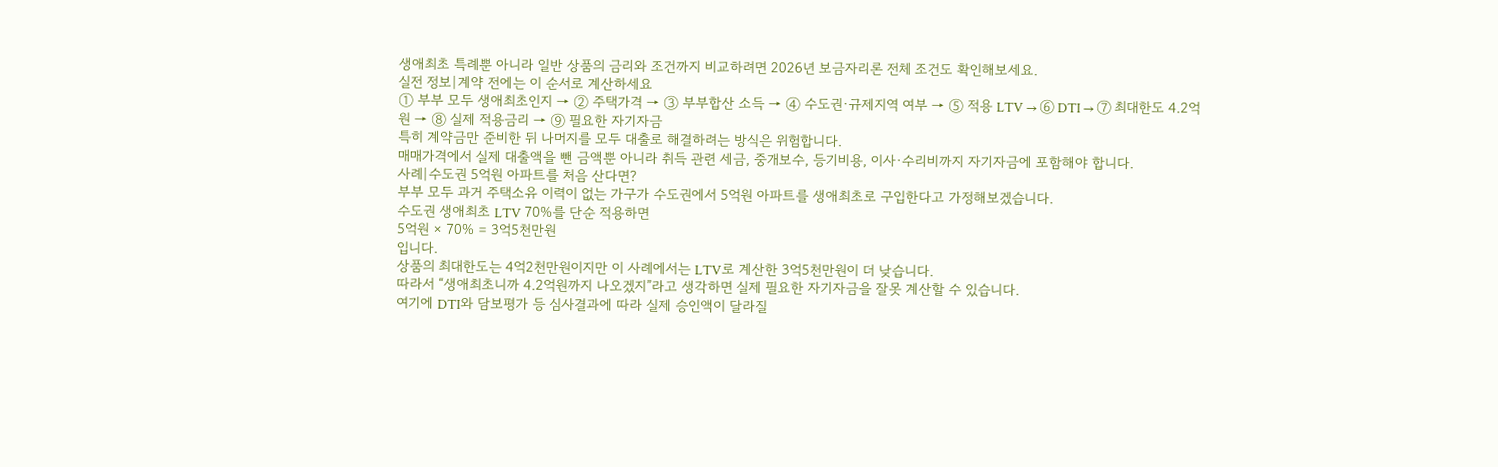생애최초 특례뿐 아니라 일반 상품의 금리와 조건까지 비교하려면 2026년 보금자리론 전체 조건도 확인해보세요.
실전 정보|계약 전에는 이 순서로 계산하세요
① 부부 모두 생애최초인지 → ② 주택가격 → ③ 부부합산 소득 → ④ 수도권·규제지역 여부 → ⑤ 적용 LTV → ⑥ DTI → ⑦ 최대한도 4.2억원 → ⑧ 실제 적용금리 → ⑨ 필요한 자기자금
특히 계약금만 준비한 뒤 나머지를 모두 대출로 해결하려는 방식은 위험합니다.
매매가격에서 실제 대출액을 뺀 금액뿐 아니라 취득 관련 세금, 중개보수, 등기비용, 이사·수리비까지 자기자금에 포함해야 합니다.
사례|수도권 5억원 아파트를 처음 산다면?
부부 모두 과거 주택소유 이력이 없는 가구가 수도권에서 5억원 아파트를 생애최초로 구입한다고 가정해보겠습니다.
수도권 생애최초 LTV 70%를 단순 적용하면
5억원 × 70% = 3억5천만원
입니다.
상품의 최대한도는 4억2천만원이지만 이 사례에서는 LTV로 계산한 3억5천만원이 더 낮습니다.
따라서 “생애최초니까 4.2억원까지 나오겠지”라고 생각하면 실제 필요한 자기자금을 잘못 계산할 수 있습니다.
여기에 DTI와 담보평가 등 심사결과에 따라 실제 승인액이 달라질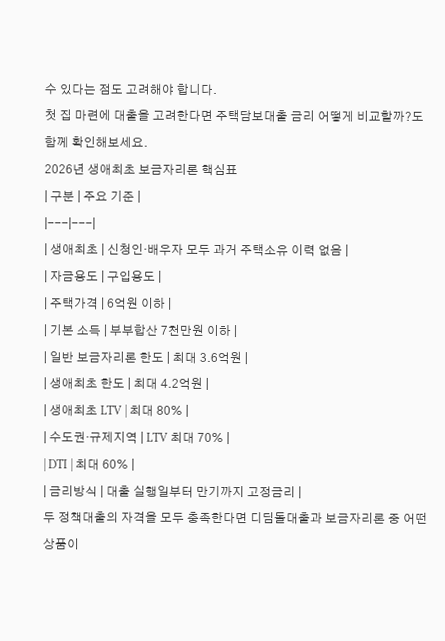수 있다는 점도 고려해야 합니다.
첫 집 마련에 대출을 고려한다면 주택담보대출 금리 어떻게 비교할까?도 함께 확인해보세요.
2026년 생애최초 보금자리론 핵심표
| 구분 | 주요 기준 |
|---|---|
| 생애최초 | 신청인·배우자 모두 과거 주택소유 이력 없음 |
| 자금용도 | 구입용도 |
| 주택가격 | 6억원 이하 |
| 기본 소득 | 부부합산 7천만원 이하 |
| 일반 보금자리론 한도 | 최대 3.6억원 |
| 생애최초 한도 | 최대 4.2억원 |
| 생애최초 LTV | 최대 80% |
| 수도권·규제지역 | LTV 최대 70% |
| DTI | 최대 60% |
| 금리방식 | 대출 실행일부터 만기까지 고정금리 |
두 정책대출의 자격을 모두 충족한다면 디딤돌대출과 보금자리론 중 어떤 상품이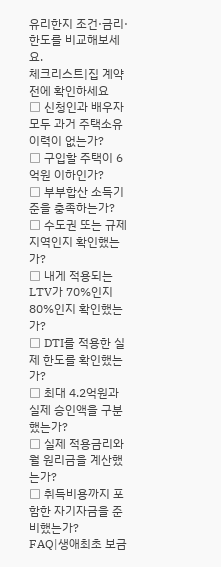유리한지 조건·금리·한도를 비교해보세요.
체크리스트|집 계약 전에 확인하세요
□ 신청인과 배우자 모두 과거 주택소유 이력이 없는가?
□ 구입할 주택이 6억원 이하인가?
□ 부부합산 소득기준을 충족하는가?
□ 수도권 또는 규제지역인지 확인했는가?
□ 내게 적용되는 LTV가 70%인지 80%인지 확인했는가?
□ DTI를 적용한 실제 한도를 확인했는가?
□ 최대 4.2억원과 실제 승인액을 구분했는가?
□ 실제 적용금리와 월 원리금을 계산했는가?
□ 취득비용까지 포함한 자기자금을 준비했는가?
FAQ|생애최초 보금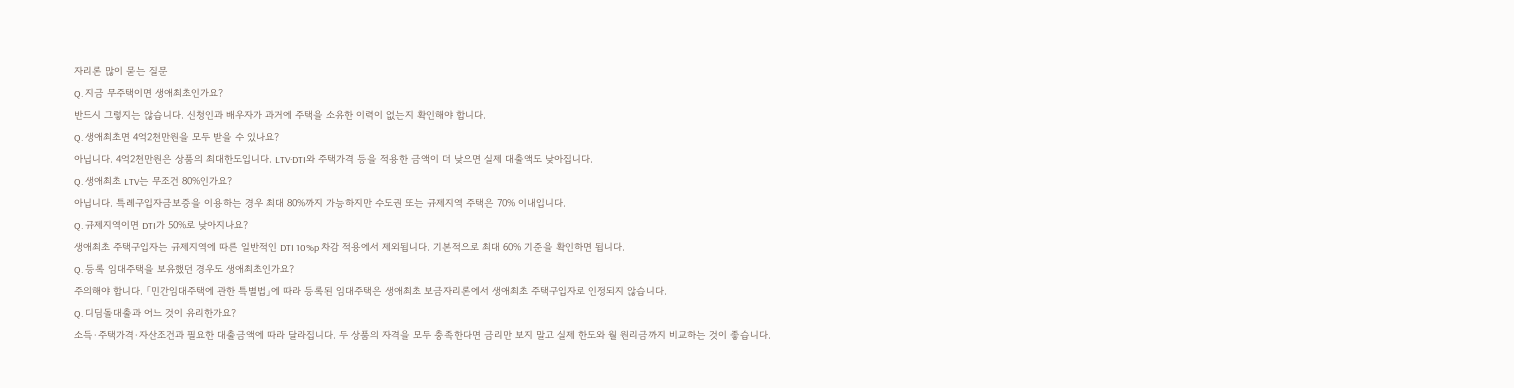자리론 많이 묻는 질문
Q. 지금 무주택이면 생애최초인가요?
반드시 그렇지는 않습니다. 신청인과 배우자가 과거에 주택을 소유한 이력이 없는지 확인해야 합니다.
Q. 생애최초면 4억2천만원을 모두 받을 수 있나요?
아닙니다. 4억2천만원은 상품의 최대한도입니다. LTV·DTI와 주택가격 등을 적용한 금액이 더 낮으면 실제 대출액도 낮아집니다.
Q. 생애최초 LTV는 무조건 80%인가요?
아닙니다. 특례구입자금보증을 이용하는 경우 최대 80%까지 가능하지만 수도권 또는 규제지역 주택은 70% 이내입니다.
Q. 규제지역이면 DTI가 50%로 낮아지나요?
생애최초 주택구입자는 규제지역에 따른 일반적인 DTI 10%p 차감 적용에서 제외됩니다. 기본적으로 최대 60% 기준을 확인하면 됩니다.
Q. 등록 임대주택을 보유했던 경우도 생애최초인가요?
주의해야 합니다. 「민간임대주택에 관한 특별법」에 따라 등록된 임대주택은 생애최초 보금자리론에서 생애최초 주택구입자로 인정되지 않습니다.
Q. 디딤돌대출과 어느 것이 유리한가요?
소득·주택가격·자산조건과 필요한 대출금액에 따라 달라집니다. 두 상품의 자격을 모두 충족한다면 금리만 보지 말고 실제 한도와 월 원리금까지 비교하는 것이 좋습니다.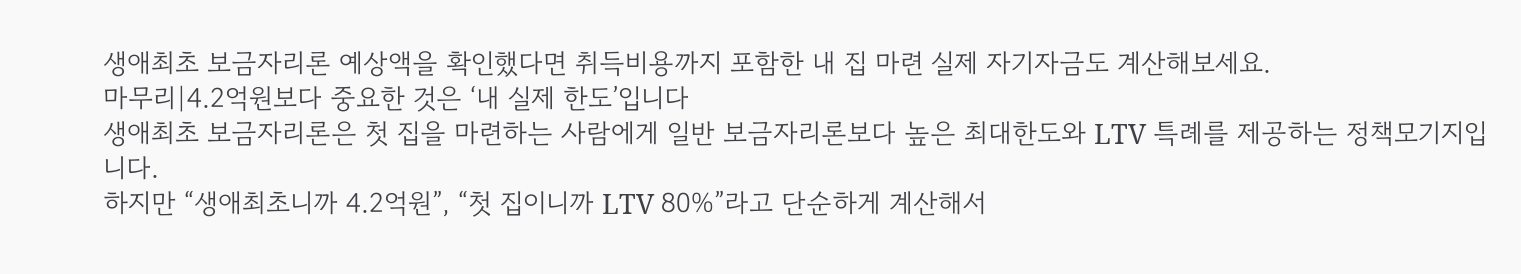생애최초 보금자리론 예상액을 확인했다면 취득비용까지 포함한 내 집 마련 실제 자기자금도 계산해보세요.
마무리|4.2억원보다 중요한 것은 ‘내 실제 한도’입니다
생애최초 보금자리론은 첫 집을 마련하는 사람에게 일반 보금자리론보다 높은 최대한도와 LTV 특례를 제공하는 정책모기지입니다.
하지만 “생애최초니까 4.2억원”, “첫 집이니까 LTV 80%”라고 단순하게 계산해서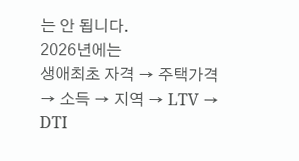는 안 됩니다.
2026년에는
생애최초 자격 → 주택가격 → 소득 → 지역 → LTV → DTI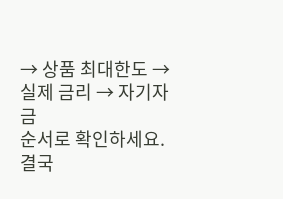→ 상품 최대한도 → 실제 금리 → 자기자금
순서로 확인하세요.
결국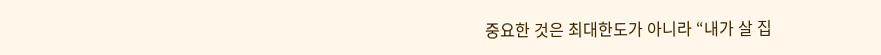중요한 것은 최대한도가 아니라 “내가 살 집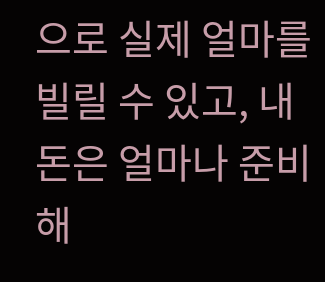으로 실제 얼마를 빌릴 수 있고, 내 돈은 얼마나 준비해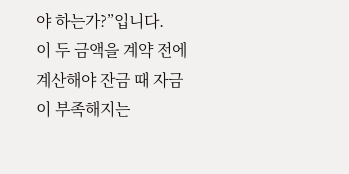야 하는가?”입니다.
이 두 금액을 계약 전에 계산해야 잔금 때 자금이 부족해지는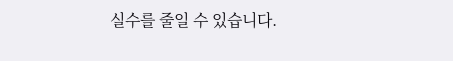실수를 줄일 수 있습니다.